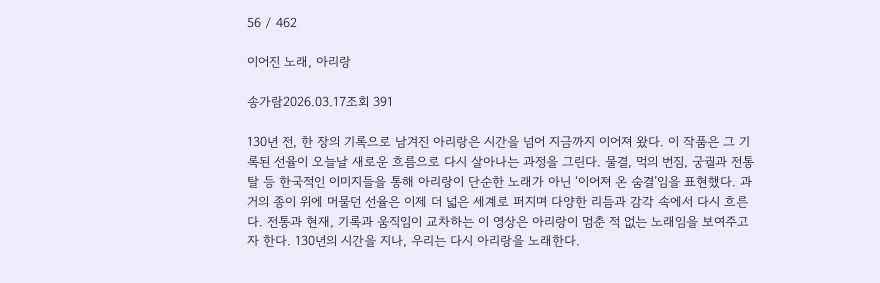56 / 462

이어진 노래, 아리랑

송가람2026.03.17조회 391

130년 전, 한 장의 기록으로 남겨진 아리랑은 시간을 넘어 지금까지 이어져 왔다. 이 작품은 그 기록된 선율이 오늘날 새로운 흐름으로 다시 살아나는 과정을 그린다. 물결, 먹의 번짐, 궁궐과 전통 탈 등 한국적인 이미지들을 통해 아리랑이 단순한 노래가 아닌 ‘이어져 온 숨결’임을 표현했다. 과거의 종이 위에 머물던 선율은 이제 더 넓은 세계로 퍼지며 다양한 리듬과 감각 속에서 다시 흐른다. 전통과 현재, 기록과 움직임이 교차하는 이 영상은 아리랑이 멈춘 적 없는 노래임을 보여주고자 한다. 130년의 시간을 지나, 우리는 다시 아리랑을 노래한다.